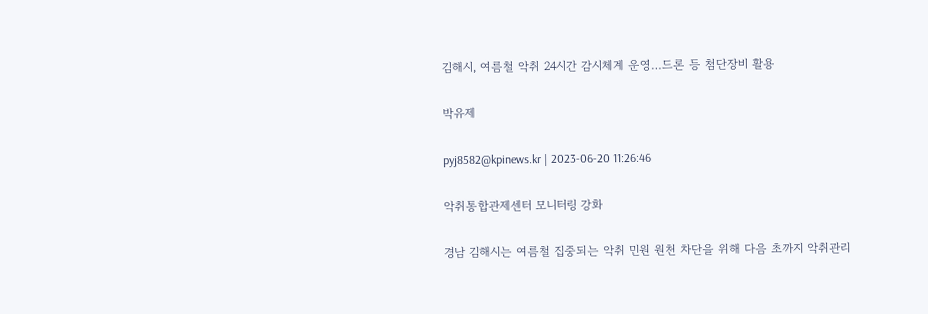김해시, 여름철 악취 24시간 감시체계 운영…드론 등 첨단장비 활용

박유제

pyj8582@kpinews.kr | 2023-06-20 11:26:46

악취통합관제센터 모니터링 강화

경남 김해시는 여름철 집중되는 악취 민원 원천 차단을 위해 다음 초까지 악취관리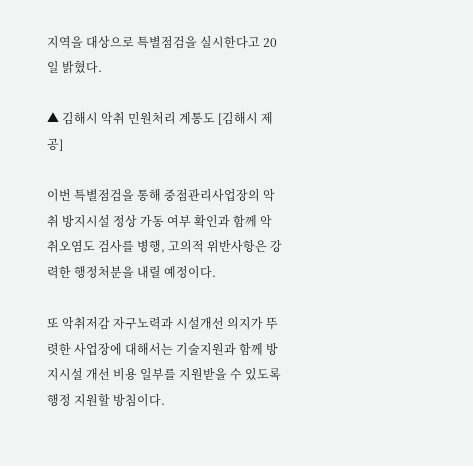지역을 대상으로 특별점검을 실시한다고 20일 밝혔다.

▲ 김해시 악취 민원처리 계통도 [김해시 제공]

이번 특별점검을 통해 중점관리사업장의 악취 방지시설 정상 가동 여부 확인과 함께 악취오염도 검사를 병행, 고의적 위반사항은 강력한 행정처분을 내릴 예정이다.

또 악취저감 자구노력과 시설개선 의지가 뚜렷한 사업장에 대해서는 기술지원과 함께 방지시설 개선 비용 일부를 지원받을 수 있도록 행정 지원할 방침이다.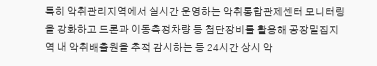특히 악취관리지역에서 실시간 운영하는 악취통합관제센터 모니터링을 강화하고 드론과 이동측정차량 등 첨단장비를 활용해 공장밀집지역 내 악취배출원을 추적 감시하는 등 24시간 상시 악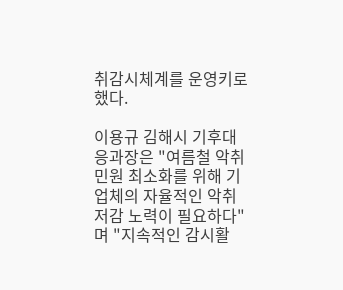취감시체계를 운영키로 했다.

이용규 김해시 기후대응과장은 "여름철 악취 민원 최소화를 위해 기업체의 자율적인 악취 저감 노력이 필요하다"며 "지속적인 감시활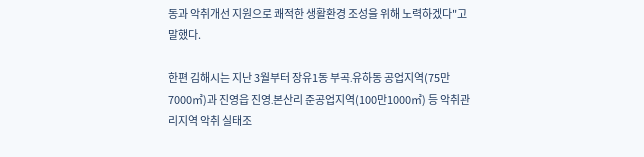동과 악취개선 지원으로 쾌적한 생활환경 조성을 위해 노력하겠다"고 말했다.

한편 김해시는 지난 3월부터 장유1동 부곡․유하동 공업지역(75만7000㎡)과 진영읍 진영․본산리 준공업지역(100만1000㎡) 등 악취관리지역 악취 실태조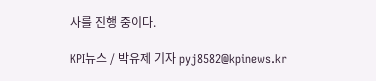사를 진행 중이다.

KPI뉴스 / 박유제 기자 pyj8582@kpinews.kr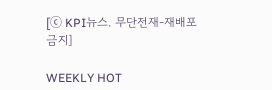[ⓒ KPI뉴스. 무단전재-재배포 금지]

WEEKLY HOT